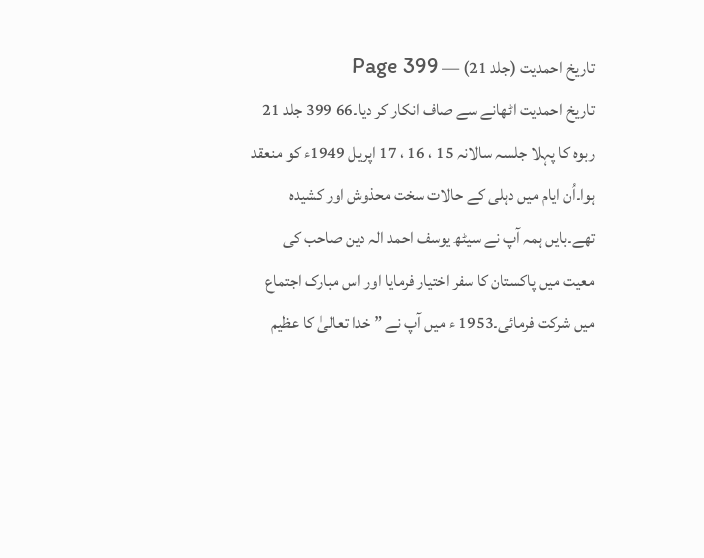تاریخ احمدیت (جلد 21) — Page 399
تاریخ احمدیت اٹھانے سے صاف انکار کر دیا۔66 399 جلد 21 ربوہ کا پہلا جلسہ سالانہ 15 ، 16 ، 17 اپریل 1949ء کو منعقد ہوا۔اُن ایام میں دہلی کے حالات سخت محذوش اور کشیدہ تھے۔بایں ہمہ آپ نے سیٹھ یوسف احمد الہ دین صاحب کی معیت میں پاکستان کا سفر اختیار فرمایا اور اس مبارک اجتماع میں شرکت فرمائی۔1953 ء میں آپ نے ” خدا تعالیٰ کا عظیم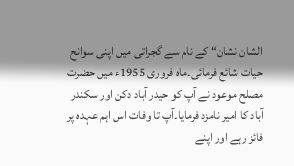الشان نشان“ کے نام سے گجراتی میں اپنی سوانح حیات شائع فرمائی۔ماہ فروری 1955ء میں حضرت مصلح موعود نے آپ کو حیدر آباد دکن اور سکندر آباد کا امیر نامزد فرمایا۔آپ تا وفات اس اہم عہدہ پر فائز رہے اور اپنے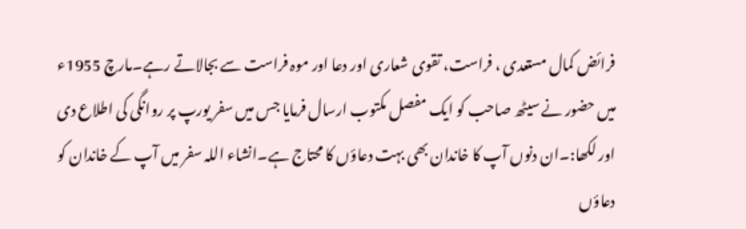فرائض کمال مستعدی ، فراست، تقوی شعاری اور دعا اور موہ فراست سے بجالاتے رہے۔مارچ 1955ء میں حضور نے سیٹھ صاحب کو ایک مفصل مکتوب ارسال فرمایا جس میں سفر یورپ پر روانگی کی اطلاع دی اور لکھا:۔ان دنوں آپ کا خاندان بھی بہت دعاؤں کا محتاج ہے۔انشاء اللہ سفر میں آپ کے خاندان کو دعاؤں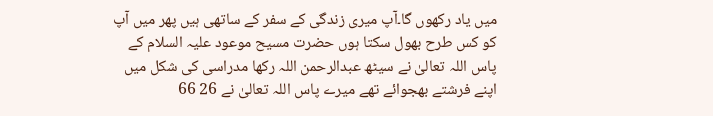میں یاد رکھوں گا۔آپ میری زندگی کے سفر کے ساتھی ہیں پھر میں آپ کو کس طرح بھول سکتا ہوں حضرت مسیح موعود علیہ السلام کے پاس اللہ تعالیٰ نے سیٹھ عبدالرحمن اللہ رکھا مدراسی کی شکل میں اپنے فرشتے بھجوائے تھے میرے پاس اللہ تعالیٰ نے 26 66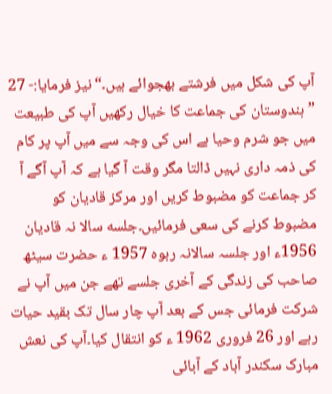آپ کی شکل میں فرشتے بھجوائے ہیں۔“ نیز فرمایا:- 27 ”ہندوستان کی جماعت کا خیال رکھیں آپ کی طبیعت میں جو شرم وحیا ہے اس کی وجہ سے میں آپ پر کام کی ذمہ داری نہیں ڈالتا مگر وقت آ گیا ہے کہ آپ آگے آ کر جماعت کو مضبوط کریں اور مرکز قادیان کو مضبوط کرنے کی سعی فرمائیں۔جلسه سالا نہ قادیان 1956ء اور جلسہ سالانہ ربوہ 1957 ء حضرت سیٹھ صاحب کی زندگی کے آخری جلسے تھے جن میں آپ نے شرکت فرمائی جس کے بعد آپ چار سال تک بقید حیات رہے اور 26 فروری 1962 ء کو انتقال کیا۔آپ کی نعش مبارک سکندر آباد کے آبائی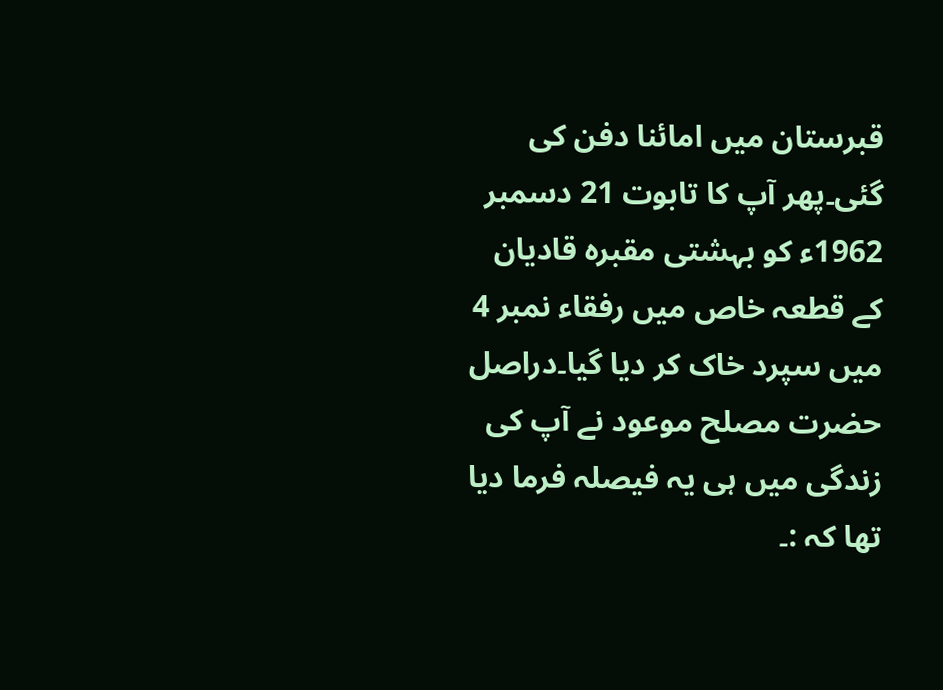قبرستان میں امائنا دفن کی گئی۔پھر آپ کا تابوت 21 دسمبر 1962ء کو بہشتی مقبرہ قادیان کے قطعہ خاص میں رفقاء نمبر 4 میں سپرد خاک کر دیا گیا۔دراصل حضرت مصلح موعود نے آپ کی زندگی میں ہی یہ فیصلہ فرما دیا تھا کہ :۔